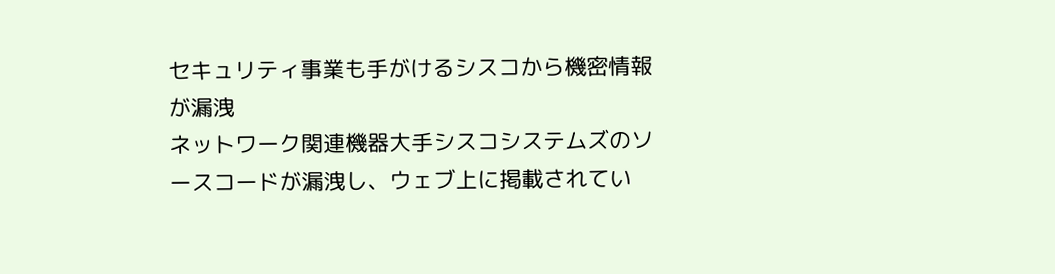セキュリティ事業も手がけるシスコから機密情報が漏洩
ネットワーク関連機器大手シスコシステムズのソースコードが漏洩し、ウェブ上に掲載されてい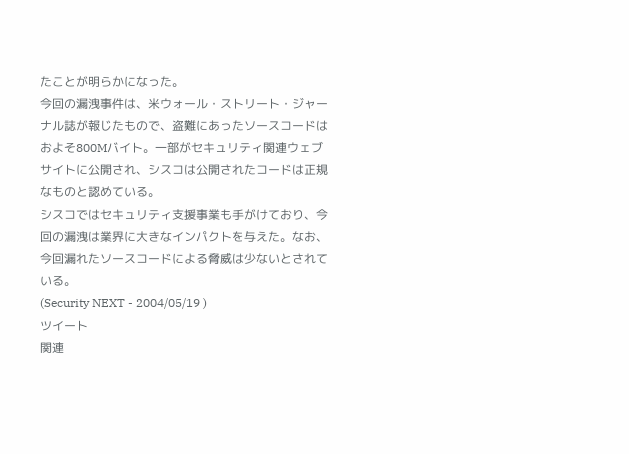たことが明らかになった。
今回の漏洩事件は、米ウォール・ストリート・ジャーナル誌が報じたもので、盗難にあったソースコードはおよそ800Mバイト。一部がセキュリティ関連ウェブサイトに公開され、シスコは公開されたコードは正規なものと認めている。
シスコではセキュリティ支援事業も手がけており、今回の漏洩は業界に大きなインパクトを与えた。なお、今回漏れたソースコードによる脅威は少ないとされている。
(Security NEXT - 2004/05/19 )
ツイート
関連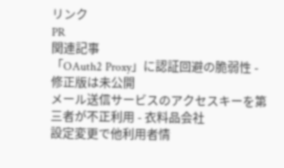リンク
PR
関連記事
「OAuth2 Proxy」に認証回避の脆弱性 - 修正版は未公開
メール送信サービスのアクセスキーを第三者が不正利用 - 衣料品会社
設定変更で他利用者情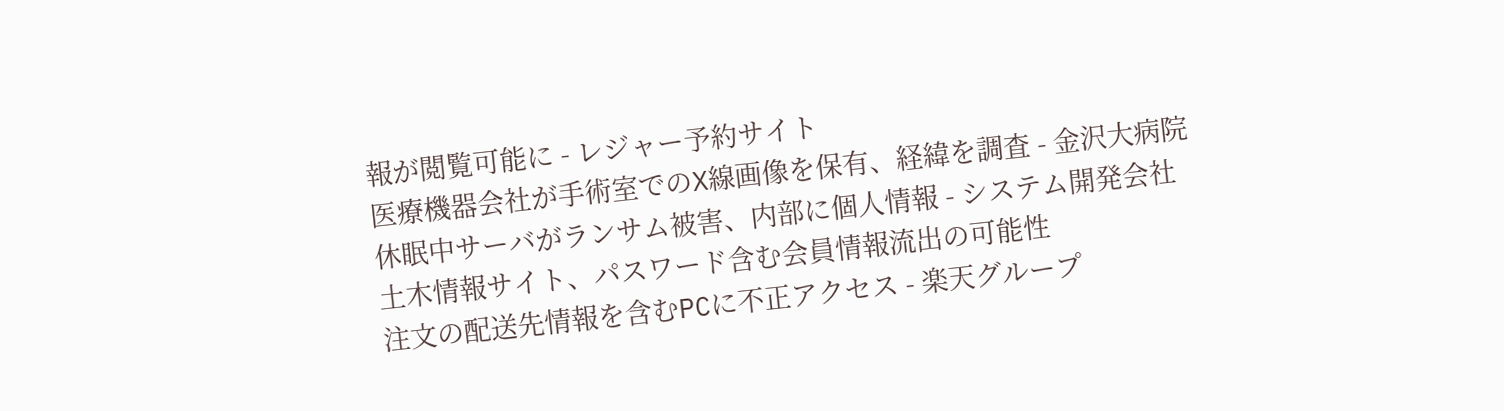報が閲覧可能に - レジャー予約サイト
医療機器会社が手術室でのX線画像を保有、経緯を調査 - 金沢大病院
休眠中サーバがランサム被害、内部に個人情報 - システム開発会社
土木情報サイト、パスワード含む会員情報流出の可能性
注文の配送先情報を含むPCに不正アクセス - 楽天グループ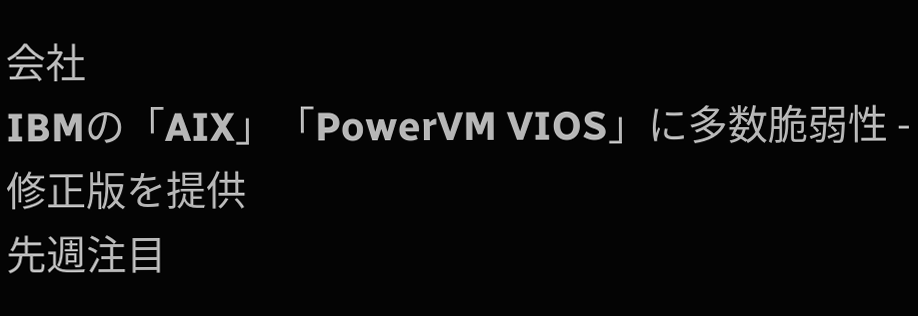会社
IBMの「AIX」「PowerVM VIOS」に多数脆弱性 - 修正版を提供
先週注目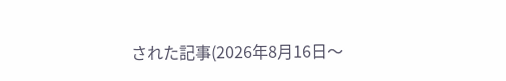された記事(2026年8月16日〜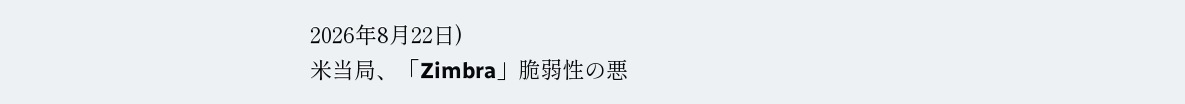2026年8月22日)
米当局、「Zimbra」脆弱性の悪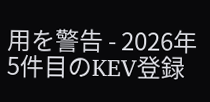用を警告 - 2026年5件目のKEV登録